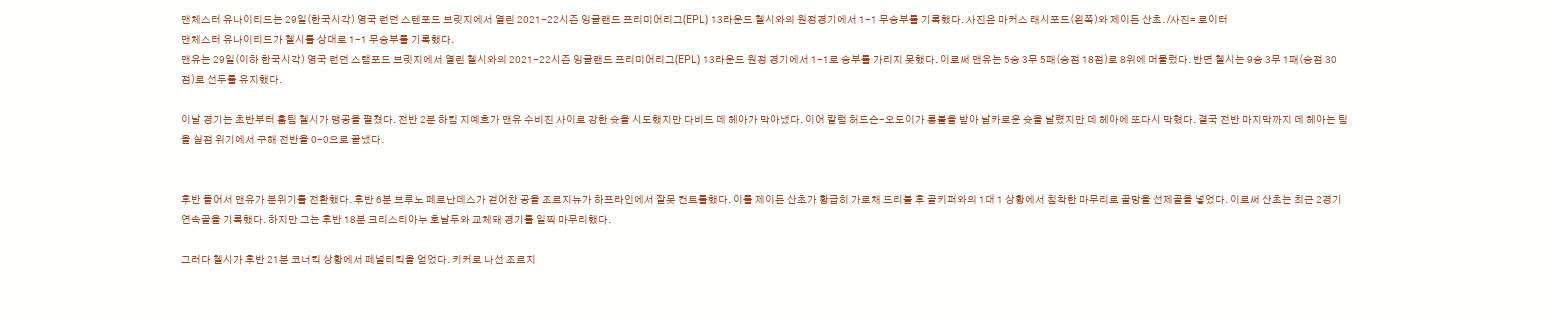맨체스터 유나이티드는 29일(한국시각) 영국 런던 스텐포드 브릿지에서 열린 2021-22시즌 잉글랜드 프리미어리그(EPL) 13라운드 첼시와의 원정경기에서 1-1 무승부를 기록했다. 사진은 마커스 래시포드(왼쪽)와 제이든 산초. /사진= 로이터
맨체스터 유나이티드가 첼시를 상대로 1-1 무승부를 기록했다.
맨유는 29일(이하 한국시각) 영국 런던 스탬포드 브릿지에서 열린 첼시와의 2021-22시즌 잉글랜드 프리미어리그(EPL) 13라운드 원정 경기에서 1-1로 승부를 가리지 못했다. 이로써 맨유는 5승 3무 5패(승점 18점)로 8위에 머물렀다. 반면 첼시는 9승 3무 1패(승점 30점)로 선두를 유지했다.

이날 경기는 초반부터 홈팀 첼시가 맹공을 펼쳤다. 전반 2분 하킴 지예흐가 맨유 수비진 사이로 강한 슛을 시도했지만 다비드 데 헤아가 막아냈다. 이어 칼럼 허드슨-오도이가 롱볼을 받아 날카로운 슛을 날렸지만 데 헤아에 또다시 막혔다. 결국 전반 마지막까지 데 헤아는 팀을 실점 위기에서 구해 전반을 0-0으로 끝냈다.


후반 들어서 맨유가 분위기를 전환했다. 후반 6분 브루노 페르난데스가 걷어찬 공을 조르지뉴가 하프라인에서 잘못 컨트롤했다. 이를 제이든 산초가 황급히 가로채 드리블 후 골키퍼와의 1대 1 상황에서 침착한 마무리로 골망을 선제골을 넣었다. 이로써 산초는 최근 2경기 연속골을 기록했다. 하지만 그는 후반 18분 크리스티아누 호날두와 교체돼 경기를 일찍 마무리했다.

그러다 첼시가 후반 21분 코너킥 상황에서 페널티킥을 얻었다. 키커로 나선 조르지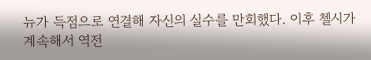뉴가 득점으로 연결해 자신의 실수를 만회했다. 이후 첼시가 계속해서 역전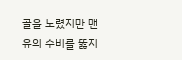골을 노렸지만 맨유의 수비를 뚫지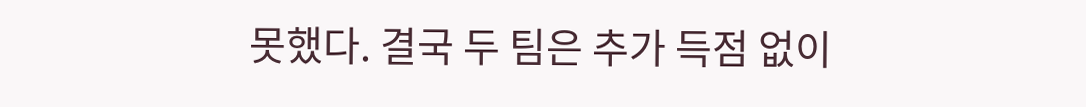못했다. 결국 두 팀은 추가 득점 없이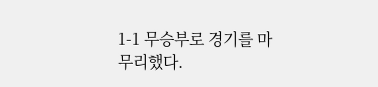1-1 무승부로 경기를 마무리했다.